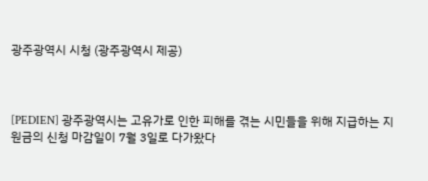광주광역시 시청 (광주광역시 제공)



[PEDIEN] 광주광역시는 고유가로 인한 피해를 겪는 시민들을 위해 지급하는 지원금의 신청 마감일이 7월 3일로 다가왔다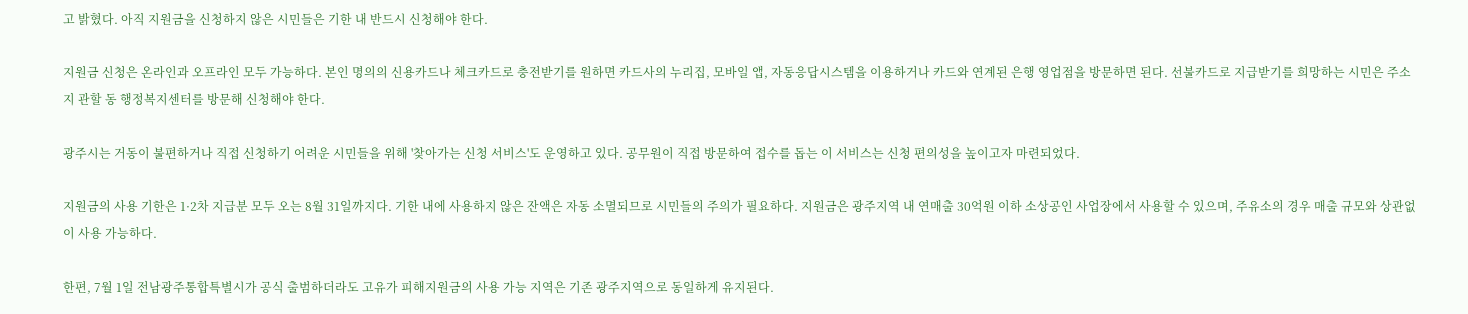고 밝혔다. 아직 지원금을 신청하지 않은 시민들은 기한 내 반드시 신청해야 한다.

지원금 신청은 온라인과 오프라인 모두 가능하다. 본인 명의의 신용카드나 체크카드로 충전받기를 원하면 카드사의 누리집, 모바일 앱, 자동응답시스템을 이용하거나 카드와 연계된 은행 영업점을 방문하면 된다. 선불카드로 지급받기를 희망하는 시민은 주소지 관할 동 행정복지센터를 방문해 신청해야 한다.

광주시는 거동이 불편하거나 직접 신청하기 어려운 시민들을 위해 '찾아가는 신청 서비스'도 운영하고 있다. 공무원이 직접 방문하여 접수를 돕는 이 서비스는 신청 편의성을 높이고자 마련되었다.

지원금의 사용 기한은 1·2차 지급분 모두 오는 8월 31일까지다. 기한 내에 사용하지 않은 잔액은 자동 소멸되므로 시민들의 주의가 필요하다. 지원금은 광주지역 내 연매출 30억원 이하 소상공인 사업장에서 사용할 수 있으며, 주유소의 경우 매출 규모와 상관없이 사용 가능하다.

한편, 7월 1일 전남광주통합특별시가 공식 출범하더라도 고유가 피해지원금의 사용 가능 지역은 기존 광주지역으로 동일하게 유지된다.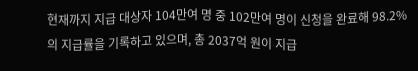현재까지 지급 대상자 104만여 명 중 102만여 명이 신청을 완료해 98.2%의 지급률을 기록하고 있으며, 총 2037억 원이 지급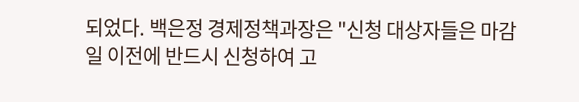되었다. 백은정 경제정책과장은 "신청 대상자들은 마감일 이전에 반드시 신청하여 고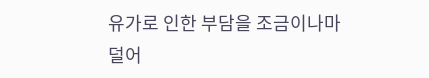유가로 인한 부담을 조금이나마 덜어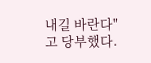내길 바란다"고 당부했다.